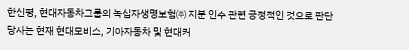한신평, 현대자동차그룹의 녹십자생명보험㈜ 지분 인수 관련 긍정적인 것으로 판단
당사는 현재 현대모비스, 기아자동차 및 현대커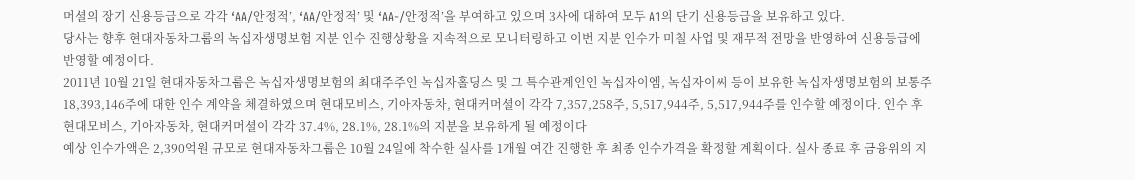머셜의 장기 신용등급으로 각각 ‘AA/안정적’, ‘AA/안정적’ 및 ‘AA-/안정적’을 부여하고 있으며 3사에 대하여 모두 A1의 단기 신용등급을 보유하고 있다.
당사는 향후 현대자동차그룹의 녹십자생명보험 지분 인수 진행상황을 지속적으로 모니터링하고 이번 지분 인수가 미칠 사업 및 재무적 전망을 반영하여 신용등급에 반영할 예정이다.
2011년 10월 21일 현대자동차그룹은 녹십자생명보험의 최대주주인 녹십자홀딩스 및 그 특수관계인인 녹십자이엠, 녹십자이씨 등이 보유한 녹십자생명보험의 보통주 18,393,146주에 대한 인수 계약을 체결하였으며 현대모비스, 기아자동차, 현대커머셜이 각각 7,357,258주, 5,517,944주, 5,517,944주를 인수할 예정이다. 인수 후 현대모비스, 기아자동차, 현대커머셜이 각각 37.4%, 28.1%, 28.1%의 지분을 보유하게 될 예정이다
예상 인수가액은 2,390억원 규모로 현대자동차그룹은 10월 24일에 착수한 실사를 1개월 여간 진행한 후 최종 인수가격을 확정할 계획이다. 실사 종료 후 금융위의 지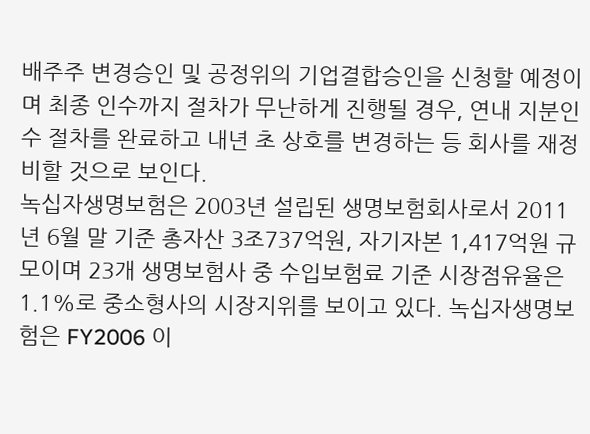배주주 변경승인 및 공정위의 기업결합승인을 신청할 예정이며 최종 인수까지 절차가 무난하게 진행될 경우, 연내 지분인수 절차를 완료하고 내년 초 상호를 변경하는 등 회사를 재정비할 것으로 보인다.
녹십자생명보험은 2003년 설립된 생명보험회사로서 2011년 6월 말 기준 총자산 3조737억원, 자기자본 1,417억원 규모이며 23개 생명보험사 중 수입보험료 기준 시장점유율은 1.1%로 중소형사의 시장지위를 보이고 있다. 녹십자생명보험은 FY2006 이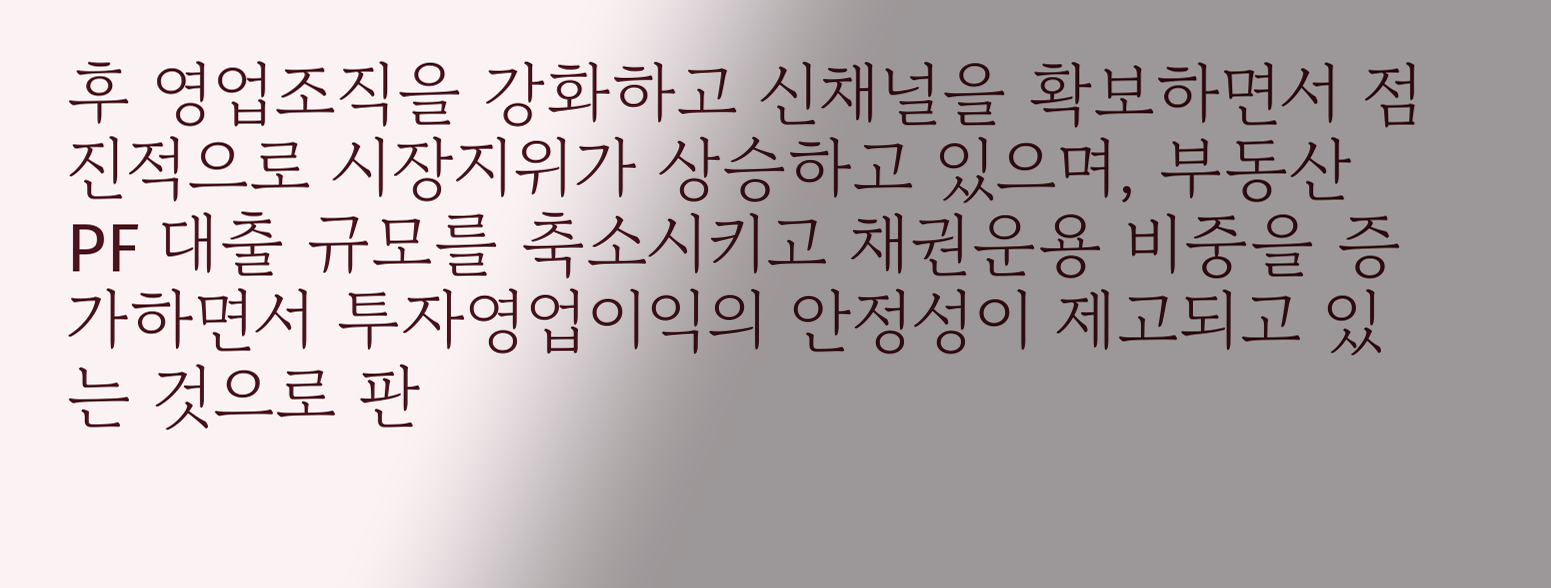후 영업조직을 강화하고 신채널을 확보하면서 점진적으로 시장지위가 상승하고 있으며, 부동산 PF 대출 규모를 축소시키고 채권운용 비중을 증가하면서 투자영업이익의 안정성이 제고되고 있는 것으로 판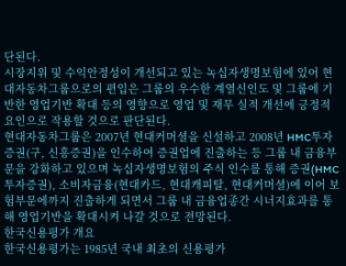단된다.
시장지위 및 수익안정성이 개선되고 있는 녹십자생명보험에 있어 현대자동차그룹으로의 편입은 그룹의 우수한 계열신인도 및 그룹에 기반한 영업기반 확대 등의 영향으로 영업 및 재무 실적 개선에 긍정적 요인으로 작용할 것으로 판단된다.
현대자동차그룹은 2007년 현대커머셜을 신설하고 2008년 HMC투자증권(구, 신흥증권)을 인수하여 증권업에 진출하는 등 그룹 내 금융부문을 강화하고 있으며 녹십자생명보험의 주식 인수를 통해 증권(HMC투자증권), 소비자금융(현대카드, 현대캐피탈, 현대커머셜)에 이어 보험부문에까지 진출하게 되면서 그룹 내 금융업종간 시너지효과를 통해 영업기반을 확대시켜 나갈 것으로 전망된다.
한국신용평가 개요
한국신용평가는 1985년 국내 최초의 신용평가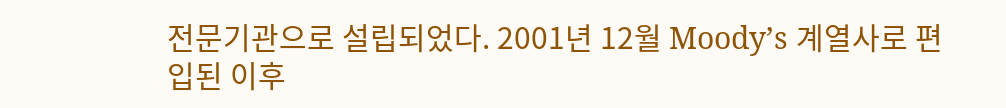전문기관으로 설립되었다. 2001년 12월 Moody’s 계열사로 편입된 이후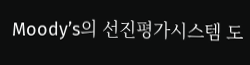Moody’s의 선진평가시스템 도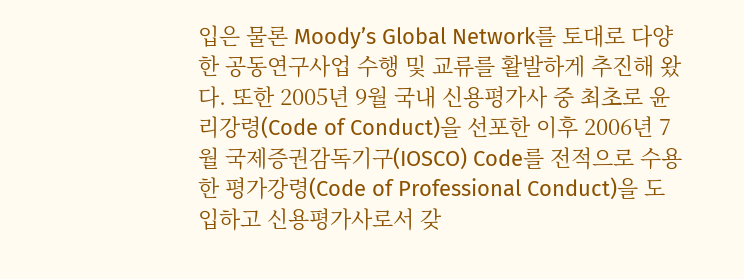입은 물론 Moody’s Global Network를 토대로 다양한 공동연구사업 수행 및 교류를 활발하게 추진해 왔다. 또한 2005년 9월 국내 신용평가사 중 최초로 윤리강령(Code of Conduct)을 선포한 이후 2006년 7월 국제증권감독기구(IOSCO) Code를 전적으로 수용한 평가강령(Code of Professional Conduct)을 도입하고 신용평가사로서 갖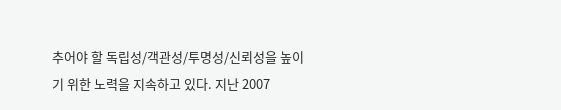추어야 할 독립성/객관성/투명성/신뢰성을 높이기 위한 노력을 지속하고 있다. 지난 2007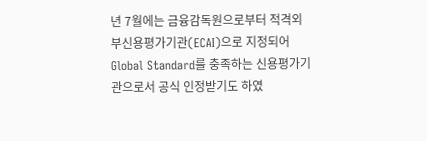년 7월에는 금융감독원으로부터 적격외부신용평가기관(ECAI)으로 지정되어 Global Standard를 충족하는 신용평가기관으로서 공식 인정받기도 하였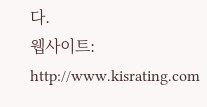다.
웹사이트: http://www.kisrating.com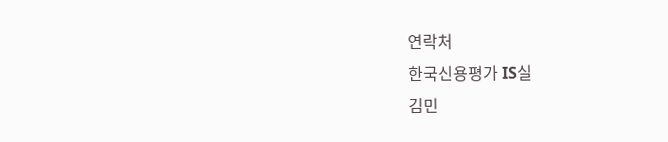연락처
한국신용평가 IS실
김민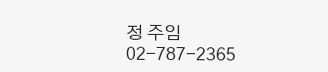정 주임
02-787-2365